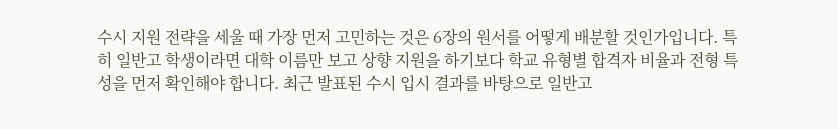수시 지원 전략을 세울 때 가장 먼저 고민하는 것은 6장의 원서를 어떻게 배분할 것인가입니다. 특히 일반고 학생이라면 대학 이름만 보고 상향 지원을 하기보다 학교 유형별 합격자 비율과 전형 특성을 먼저 확인해야 합니다. 최근 발표된 수시 입시 결과를 바탕으로 일반고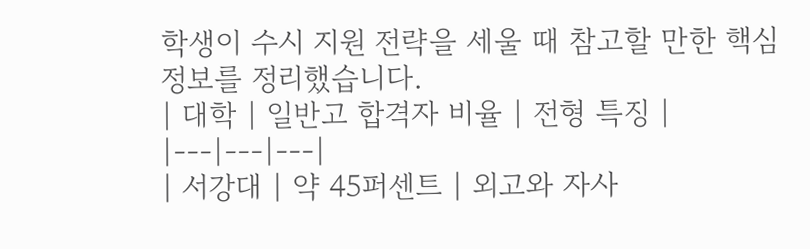학생이 수시 지원 전략을 세울 때 참고할 만한 핵심 정보를 정리했습니다.
| 대학 | 일반고 합격자 비율 | 전형 특징 |
|---|---|---|
| 서강대 | 약 45퍼센트 | 외고와 자사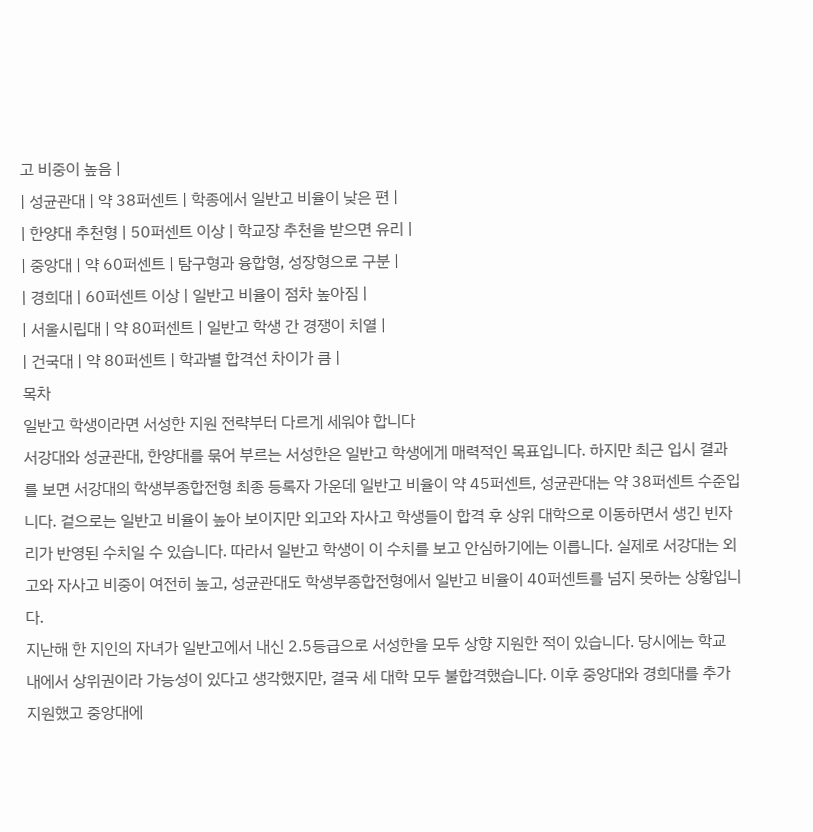고 비중이 높음 |
| 성균관대 | 약 38퍼센트 | 학종에서 일반고 비율이 낮은 편 |
| 한양대 추천형 | 50퍼센트 이상 | 학교장 추천을 받으면 유리 |
| 중앙대 | 약 60퍼센트 | 탐구형과 융합형, 성장형으로 구분 |
| 경희대 | 60퍼센트 이상 | 일반고 비율이 점차 높아짐 |
| 서울시립대 | 약 80퍼센트 | 일반고 학생 간 경쟁이 치열 |
| 건국대 | 약 80퍼센트 | 학과별 합격선 차이가 큼 |
목차
일반고 학생이라면 서성한 지원 전략부터 다르게 세워야 합니다
서강대와 성균관대, 한양대를 묶어 부르는 서성한은 일반고 학생에게 매력적인 목표입니다. 하지만 최근 입시 결과를 보면 서강대의 학생부종합전형 최종 등록자 가운데 일반고 비율이 약 45퍼센트, 성균관대는 약 38퍼센트 수준입니다. 겉으로는 일반고 비율이 높아 보이지만 외고와 자사고 학생들이 합격 후 상위 대학으로 이동하면서 생긴 빈자리가 반영된 수치일 수 있습니다. 따라서 일반고 학생이 이 수치를 보고 안심하기에는 이릅니다. 실제로 서강대는 외고와 자사고 비중이 여전히 높고, 성균관대도 학생부종합전형에서 일반고 비율이 40퍼센트를 넘지 못하는 상황입니다.
지난해 한 지인의 자녀가 일반고에서 내신 2.5등급으로 서성한을 모두 상향 지원한 적이 있습니다. 당시에는 학교 내에서 상위권이라 가능성이 있다고 생각했지만, 결국 세 대학 모두 불합격했습니다. 이후 중앙대와 경희대를 추가 지원했고 중앙대에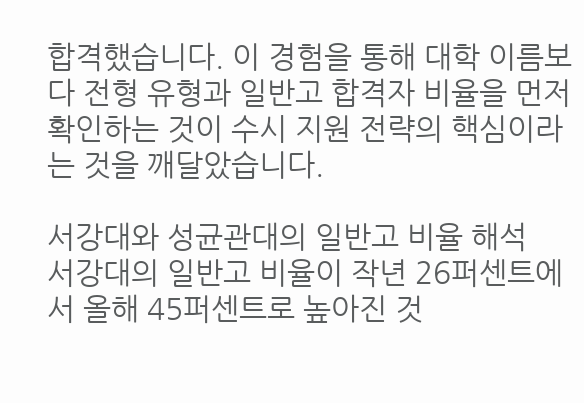합격했습니다. 이 경험을 통해 대학 이름보다 전형 유형과 일반고 합격자 비율을 먼저 확인하는 것이 수시 지원 전략의 핵심이라는 것을 깨달았습니다.

서강대와 성균관대의 일반고 비율 해석
서강대의 일반고 비율이 작년 26퍼센트에서 올해 45퍼센트로 높아진 것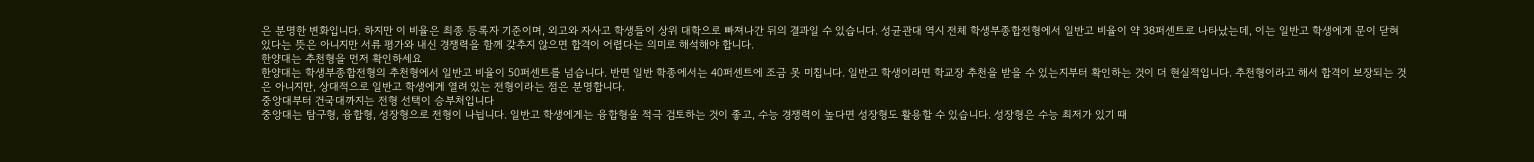은 분명한 변화입니다. 하지만 이 비율은 최종 등록자 기준이며, 외고와 자사고 학생들이 상위 대학으로 빠져나간 뒤의 결과일 수 있습니다. 성균관대 역시 전체 학생부종합전형에서 일반고 비율이 약 38퍼센트로 나타났는데, 이는 일반고 학생에게 문이 닫혀 있다는 뜻은 아니지만 서류 평가와 내신 경쟁력을 함께 갖추지 않으면 합격이 어렵다는 의미로 해석해야 합니다.
한양대는 추천형을 먼저 확인하세요
한양대는 학생부종합전형의 추천형에서 일반고 비율이 50퍼센트를 넘습니다. 반면 일반 학종에서는 40퍼센트에 조금 못 미칩니다. 일반고 학생이라면 학교장 추천을 받을 수 있는지부터 확인하는 것이 더 현실적입니다. 추천형이라고 해서 합격이 보장되는 것은 아니지만, 상대적으로 일반고 학생에게 열려 있는 전형이라는 점은 분명합니다.
중앙대부터 건국대까지는 전형 선택이 승부처입니다
중앙대는 탐구형, 융합형, 성장형으로 전형이 나뉩니다. 일반고 학생에게는 융합형을 적극 검토하는 것이 좋고, 수능 경쟁력이 높다면 성장형도 활용할 수 있습니다. 성장형은 수능 최저가 있기 때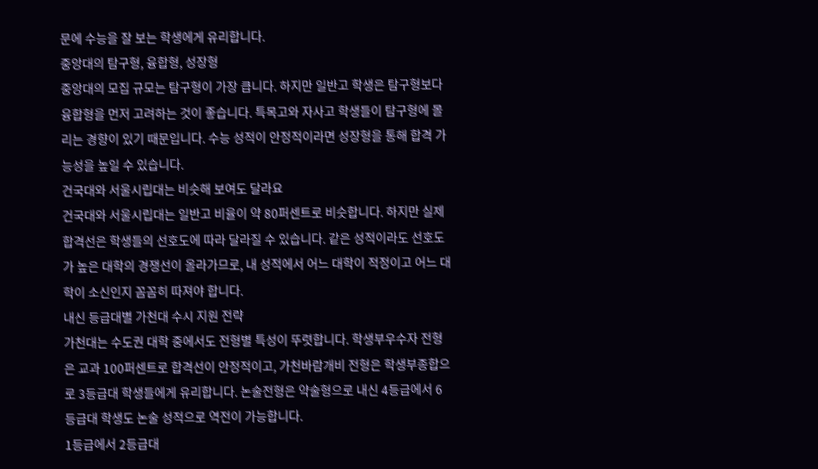문에 수능을 잘 보는 학생에게 유리합니다.
중앙대의 탐구형, 융합형, 성장형
중앙대의 모집 규모는 탐구형이 가장 큽니다. 하지만 일반고 학생은 탐구형보다 융합형을 먼저 고려하는 것이 좋습니다. 특목고와 자사고 학생들이 탐구형에 몰리는 경향이 있기 때문입니다. 수능 성적이 안정적이라면 성장형을 통해 합격 가능성을 높일 수 있습니다.
건국대와 서울시립대는 비슷해 보여도 달라요
건국대와 서울시립대는 일반고 비율이 약 80퍼센트로 비슷합니다. 하지만 실제 합격선은 학생들의 선호도에 따라 달라질 수 있습니다. 같은 성적이라도 선호도가 높은 대학의 경쟁선이 올라가므로, 내 성적에서 어느 대학이 적정이고 어느 대학이 소신인지 꼼꼼히 따져야 합니다.
내신 등급대별 가천대 수시 지원 전략
가천대는 수도권 대학 중에서도 전형별 특성이 뚜렷합니다. 학생부우수자 전형은 교과 100퍼센트로 합격선이 안정적이고, 가천바람개비 전형은 학생부종합으로 3등급대 학생들에게 유리합니다. 논술전형은 약술형으로 내신 4등급에서 6등급대 학생도 논술 성적으로 역전이 가능합니다.
1등급에서 2등급대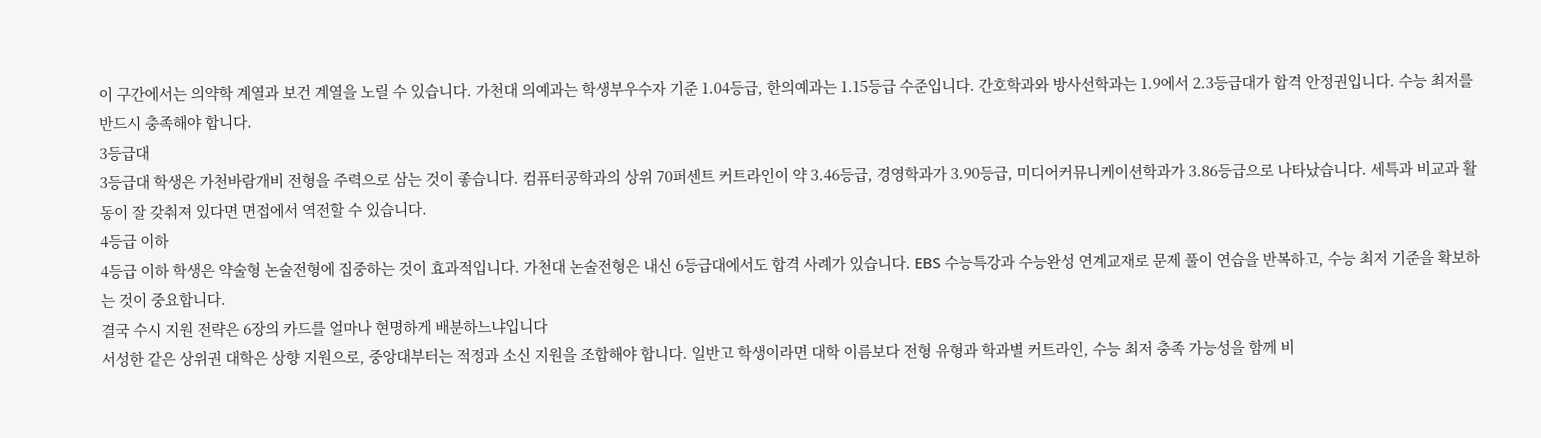이 구간에서는 의약학 계열과 보건 계열을 노릴 수 있습니다. 가천대 의예과는 학생부우수자 기준 1.04등급, 한의예과는 1.15등급 수준입니다. 간호학과와 방사선학과는 1.9에서 2.3등급대가 합격 안정권입니다. 수능 최저를 반드시 충족해야 합니다.
3등급대
3등급대 학생은 가천바람개비 전형을 주력으로 삼는 것이 좋습니다. 컴퓨터공학과의 상위 70퍼센트 커트라인이 약 3.46등급, 경영학과가 3.90등급, 미디어커뮤니케이션학과가 3.86등급으로 나타났습니다. 세특과 비교과 활동이 잘 갖춰져 있다면 면접에서 역전할 수 있습니다.
4등급 이하
4등급 이하 학생은 약술형 논술전형에 집중하는 것이 효과적입니다. 가천대 논술전형은 내신 6등급대에서도 합격 사례가 있습니다. EBS 수능특강과 수능완성 연계교재로 문제 풀이 연습을 반복하고, 수능 최저 기준을 확보하는 것이 중요합니다.
결국 수시 지원 전략은 6장의 카드를 얼마나 현명하게 배분하느냐입니다
서성한 같은 상위권 대학은 상향 지원으로, 중앙대부터는 적정과 소신 지원을 조합해야 합니다. 일반고 학생이라면 대학 이름보다 전형 유형과 학과별 커트라인, 수능 최저 충족 가능성을 함께 비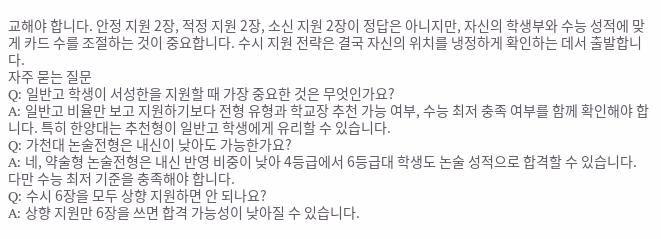교해야 합니다. 안정 지원 2장, 적정 지원 2장, 소신 지원 2장이 정답은 아니지만, 자신의 학생부와 수능 성적에 맞게 카드 수를 조절하는 것이 중요합니다. 수시 지원 전략은 결국 자신의 위치를 냉정하게 확인하는 데서 출발합니다.
자주 묻는 질문
Q: 일반고 학생이 서성한을 지원할 때 가장 중요한 것은 무엇인가요?
A: 일반고 비율만 보고 지원하기보다 전형 유형과 학교장 추천 가능 여부, 수능 최저 충족 여부를 함께 확인해야 합니다. 특히 한양대는 추천형이 일반고 학생에게 유리할 수 있습니다.
Q: 가천대 논술전형은 내신이 낮아도 가능한가요?
A: 네, 약술형 논술전형은 내신 반영 비중이 낮아 4등급에서 6등급대 학생도 논술 성적으로 합격할 수 있습니다. 다만 수능 최저 기준을 충족해야 합니다.
Q: 수시 6장을 모두 상향 지원하면 안 되나요?
A: 상향 지원만 6장을 쓰면 합격 가능성이 낮아질 수 있습니다.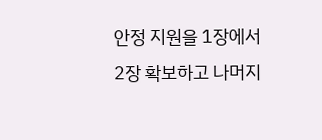안정 지원을 1장에서 2장 확보하고 나머지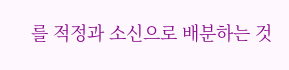를 적정과 소신으로 배분하는 것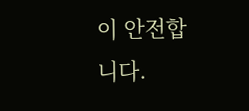이 안전합니다.